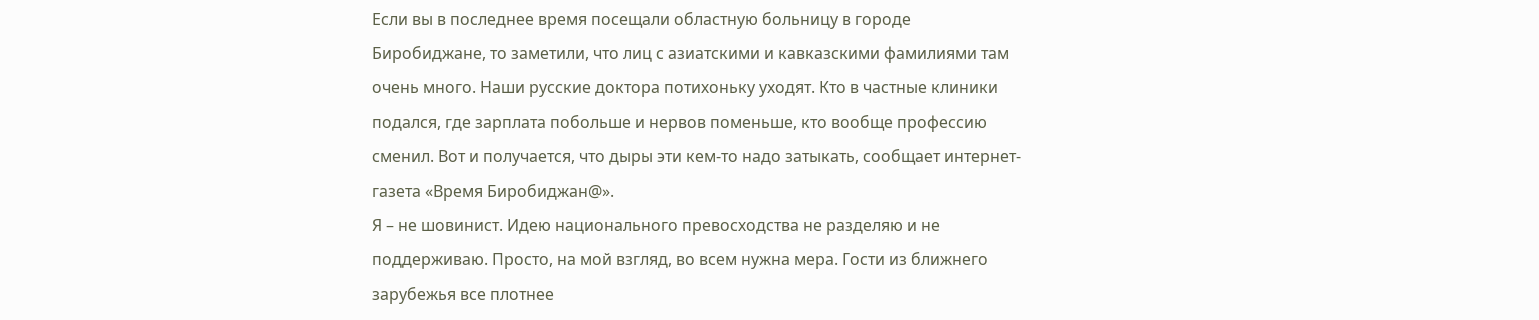Если вы в последнее время посещали областную больницу в городе Биробиджане, то заметили, что лиц с азиатскими и кавказскими фамилиями там очень много. Наши русские доктора потихоньку уходят. Кто в частные клиники подался, где зарплата побольше и нервов поменьше, кто вообще профессию сменил. Вот и получается, что дыры эти кем-то надо затыкать, сообщает интернет-газета «Время Биробиджан@».
Я – не шовинист. Идею национального превосходства не разделяю и не поддерживаю. Просто, на мой взгляд, во всем нужна мера. Гости из ближнего зарубежья все плотнее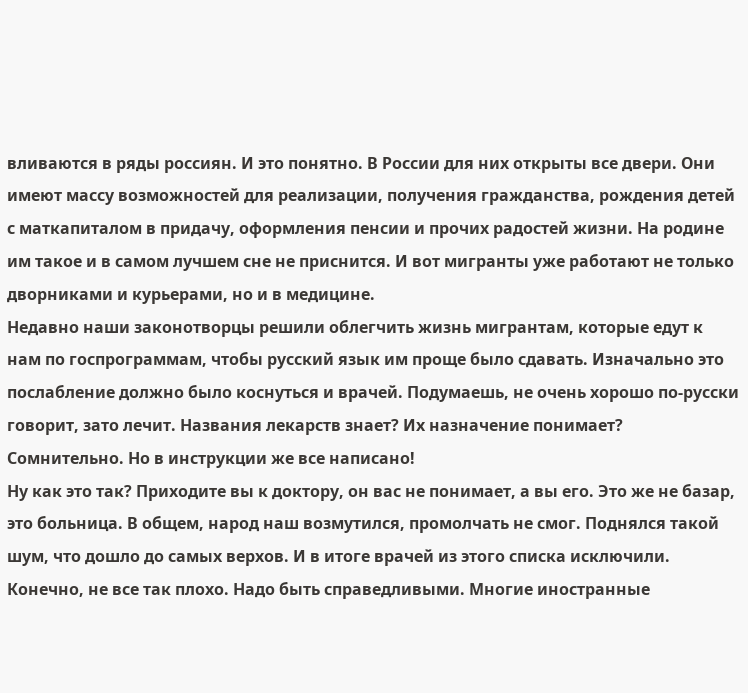вливаются в ряды россиян. И это понятно. В России для них открыты все двери. Они имеют массу возможностей для реализации, получения гражданства, рождения детей с маткапиталом в придачу, оформления пенсии и прочих радостей жизни. На родине им такое и в самом лучшем сне не приснится. И вот мигранты уже работают не только дворниками и курьерами, но и в медицине.
Недавно наши законотворцы решили облегчить жизнь мигрантам, которые едут к нам по госпрограммам, чтобы русский язык им проще было сдавать. Изначально это послабление должно было коснуться и врачей. Подумаешь, не очень хорошо по-русски говорит, зато лечит. Названия лекарств знает? Их назначение понимает? Сомнительно. Но в инструкции же все написано!
Ну как это так? Приходите вы к доктору, он вас не понимает, а вы его. Это же не базар, это больница. В общем, народ наш возмутился, промолчать не смог. Поднялся такой шум, что дошло до самых верхов. И в итоге врачей из этого списка исключили.
Конечно, не все так плохо. Надо быть справедливыми. Многие иностранные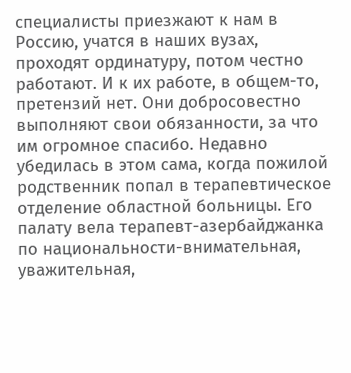специалисты приезжают к нам в Россию, учатся в наших вузах, проходят ординатуру, потом честно работают. И к их работе, в общем-то, претензий нет. Они добросовестно выполняют свои обязанности, за что им огромное спасибо. Недавно убедилась в этом сама, когда пожилой родственник попал в терапевтическое отделение областной больницы. Его палату вела терапевт-азербайджанка по национальности-внимательная, уважительная,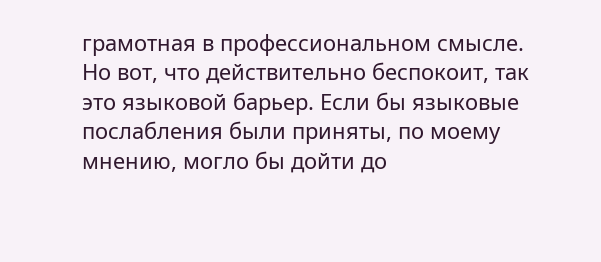грамотная в профессиональном смысле.
Но вот, что действительно беспокоит, так это языковой барьер. Если бы языковые послабления были приняты, по моему мнению, могло бы дойти до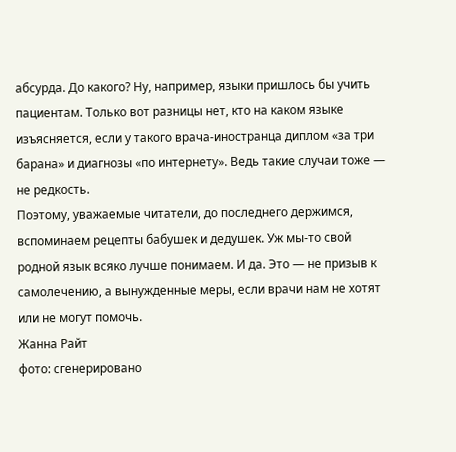абсурда. До какого? Ну, например, языки пришлось бы учить пациентам. Только вот разницы нет, кто на каком языке изъясняется, если у такого врача-иностранца диплом «за три барана» и диагнозы «по интернету». Ведь такие случаи тоже — не редкость.
Поэтому, уважаемые читатели, до последнего держимся, вспоминаем рецепты бабушек и дедушек. Уж мы-то свой родной язык всяко лучше понимаем. И да. Это — не призыв к самолечению, а вынужденные меры, если врачи нам не хотят или не могут помочь.
Жанна Райт
фото: сгенерировано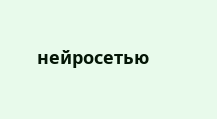нейросетью